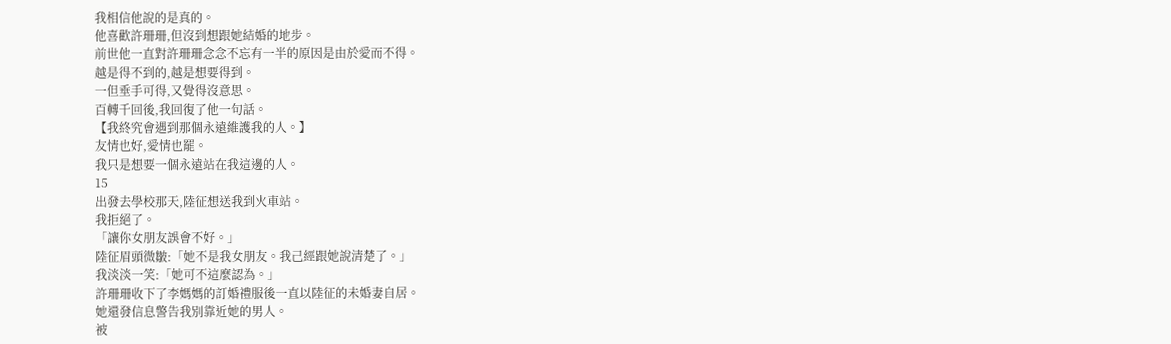我相信他說的是真的。
他喜歡許珊珊,但沒到想跟她結婚的地步。
前世他一直對許珊珊念念不忘有一半的原因是由於愛而不得。
越是得不到的,越是想要得到。
一但垂手可得,又覺得沒意思。
百轉千回後,我回復了他一句話。
【我終究會遇到那個永遠維護我的人。】
友情也好,愛情也罷。
我只是想要一個永遠站在我這邊的人。
15
出發去學校那天,陸征想送我到火車站。
我拒絕了。
「讓你女朋友誤會不好。」
陸征眉頭微皺:「她不是我女朋友。我己經跟她說清楚了。」
我淡淡一笑:「她可不這麼認為。」
許珊珊收下了李媽媽的訂婚禮服後一直以陸征的未婚妻自居。
她還發信息警告我別靠近她的男人。
被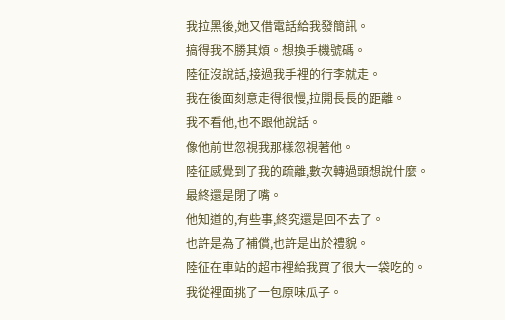我拉黑後,她又借電話給我發簡訊。
搞得我不勝其煩。想換手機號碼。
陸征沒說話,接過我手裡的行李就走。
我在後面刻意走得很慢,拉開長長的距離。
我不看他,也不跟他說話。
像他前世忽視我那樣忽視著他。
陸征感覺到了我的疏離,數次轉過頭想說什麼。
最終還是閉了嘴。
他知道的,有些事,終究還是回不去了。
也許是為了補償,也許是出於禮貌。
陸征在車站的超市裡給我買了很大一袋吃的。
我從裡面挑了一包原味瓜子。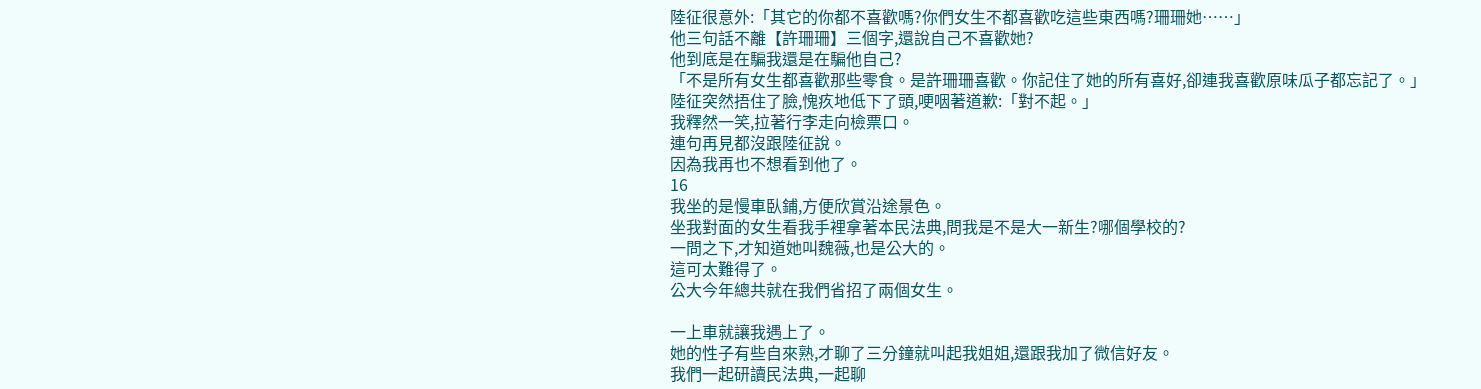陸征很意外:「其它的你都不喜歡嗎?你們女生不都喜歡吃這些東西嗎?珊珊她……」
他三句話不離【許珊珊】三個字,還說自己不喜歡她?
他到底是在騙我還是在騙他自己?
「不是所有女生都喜歡那些零食。是許珊珊喜歡。你記住了她的所有喜好,卻連我喜歡原味瓜子都忘記了。」
陸征突然捂住了臉,愧疚地低下了頭,哽咽著道歉:「對不起。」
我釋然一笑,拉著行李走向檢票口。
連句再見都沒跟陸征說。
因為我再也不想看到他了。
16
我坐的是慢車臥鋪,方便欣賞沿途景色。
坐我對面的女生看我手裡拿著本民法典,問我是不是大一新生?哪個學校的?
一問之下,才知道她叫魏薇,也是公大的。
這可太難得了。
公大今年總共就在我們省招了兩個女生。

一上車就讓我遇上了。
她的性子有些自來熟,才聊了三分鐘就叫起我姐姐,還跟我加了微信好友。
我們一起研讀民法典,一起聊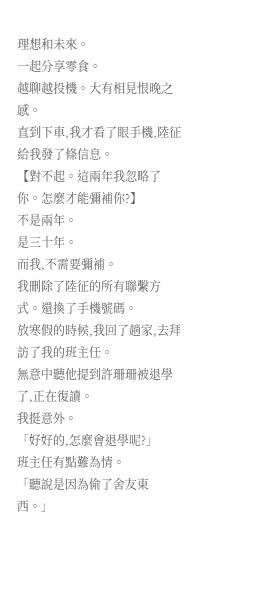理想和未來。
一起分享零食。
越聊越投機。大有相見恨晚之感。
直到下車,我才看了眼手機,陸征給我發了條信息。
【對不起。這兩年我忽略了你。怎麼才能彌補你?】
不是兩年。
是三十年。
而我,不需要彌補。
我刪除了陸征的所有聯繫方式。還換了手機號碼。
放寒假的時候,我回了趟家,去拜訪了我的班主任。
無意中聽他提到許珊珊被退學了,正在復讀。
我挺意外。
「好好的,怎麼會退學呢?」
班主任有點難為情。
「聽說是因為偷了舍友東西。」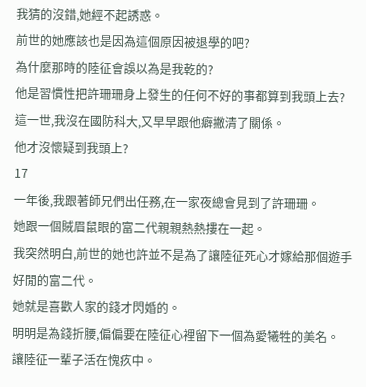我猜的沒錯,她經不起誘惑。
前世的她應該也是因為這個原因被退學的吧?
為什麼那時的陸征會誤以為是我乾的?
他是習慣性把許珊珊身上發生的任何不好的事都算到我頭上去?
這一世,我沒在國防科大,又早早跟他癖撇清了關係。
他才沒懷疑到我頭上?
17
一年後,我跟著師兄們出任務,在一家夜總會見到了許珊珊。
她跟一個賊眉鼠眼的富二代親親熱熱摟在一起。
我突然明白,前世的她也許並不是為了讓陸征死心才嫁給那個遊手好閒的富二代。
她就是喜歡人家的錢才閃婚的。
明明是為錢折腰,偏偏要在陸征心裡留下一個為愛犧牲的美名。
讓陸征一輩子活在愧疚中。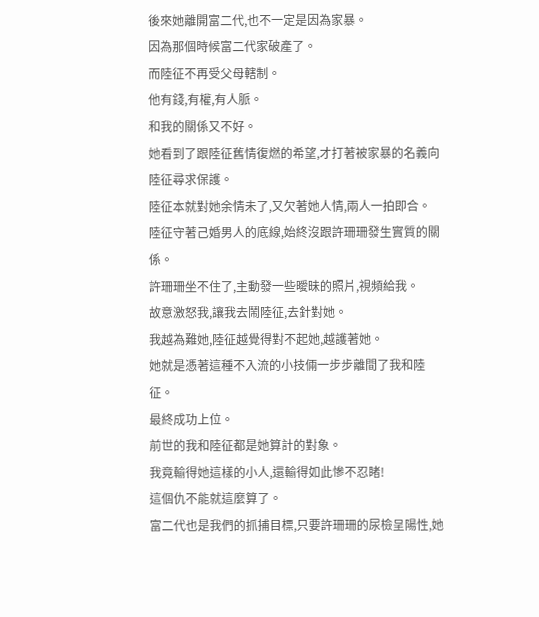後來她離開富二代,也不一定是因為家暴。
因為那個時候富二代家破產了。
而陸征不再受父母轄制。
他有錢,有權,有人脈。
和我的關係又不好。
她看到了跟陸征舊情復燃的希望,才打著被家暴的名義向陸征尋求保護。
陸征本就對她余情未了,又欠著她人情,兩人一拍即合。
陸征守著己婚男人的底線,始終沒跟許珊珊發生實質的關係。
許珊珊坐不住了,主動發一些曖昧的照片,視頻給我。
故意激怒我,讓我去鬧陸征,去針對她。
我越為難她,陸征越覺得對不起她,越護著她。
她就是憑著這種不入流的小技倆一步步離間了我和陸征。
最終成功上位。
前世的我和陸征都是她算計的對象。
我竟輸得她這樣的小人,還輸得如此慘不忍睹!
這個仇不能就這麼算了。
富二代也是我們的抓捕目標,只要許珊珊的尿檢呈陽性,她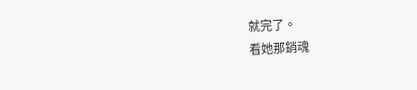就完了。
看她那銷魂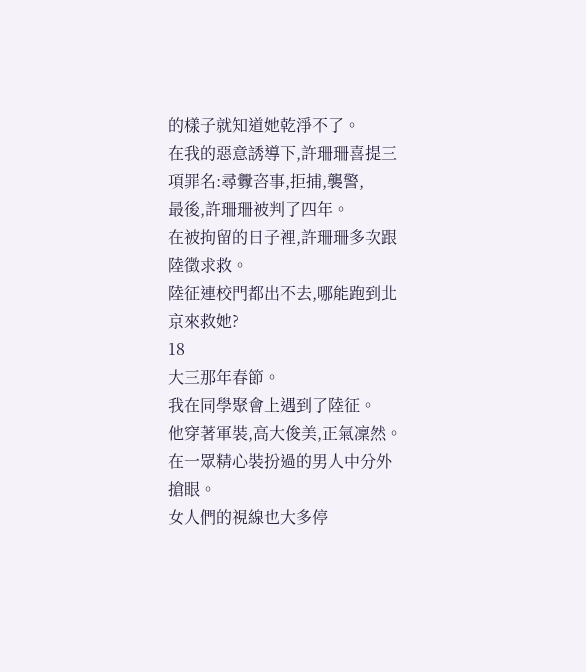的樣子就知道她乾淨不了。
在我的惡意誘導下,許珊珊喜提三項罪名:尋釁咨事,拒捕,襲警,
最後,許珊珊被判了四年。
在被拘留的日子裡,許珊珊多次跟陸徵求救。
陸征連校門都出不去,哪能跑到北京來救她?
18
大三那年春節。
我在同學聚會上遇到了陸征。
他穿著軍裝,高大俊美,正氣凜然。
在一眾精心裝扮過的男人中分外搶眼。
女人們的視線也大多停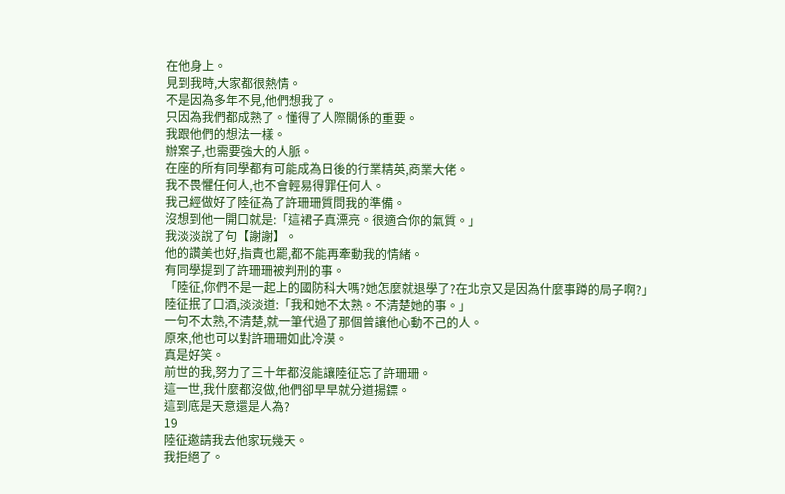在他身上。
見到我時,大家都很熱情。
不是因為多年不見,他們想我了。
只因為我們都成熟了。懂得了人際關係的重要。
我跟他們的想法一樣。
辦案子,也需要強大的人脈。
在座的所有同學都有可能成為日後的行業精英,商業大佬。
我不畏懼任何人,也不會輕易得罪任何人。
我己經做好了陸征為了許珊珊質問我的準備。
沒想到他一開口就是:「這裙子真漂亮。很適合你的氣質。」
我淡淡說了句【謝謝】。
他的讚美也好,指責也罷,都不能再牽動我的情緒。
有同學提到了許珊珊被判刑的事。
「陸征,你們不是一起上的國防科大嗎?她怎麼就退學了?在北京又是因為什麼事蹲的局子啊?」
陸征抿了口酒,淡淡道:「我和她不太熟。不清楚她的事。」
一句不太熟,不清楚,就一筆代過了那個曾讓他心動不己的人。
原來,他也可以對許珊珊如此冷漠。
真是好笑。
前世的我,努力了三十年都沒能讓陸征忘了許珊珊。
這一世,我什麼都沒做,他們卻早早就分道揚鏢。
這到底是天意還是人為?
19
陸征邀請我去他家玩幾天。
我拒絕了。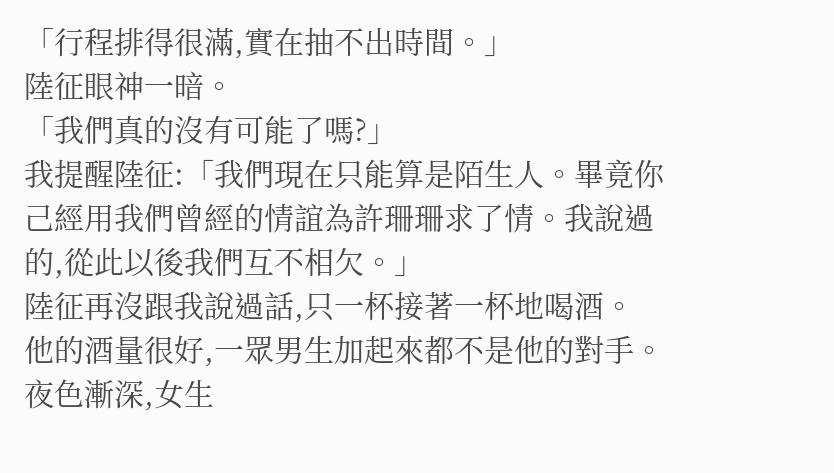「行程排得很滿,實在抽不出時間。」
陸征眼神一暗。
「我們真的沒有可能了嗎?」
我提醒陸征:「我們現在只能算是陌生人。畢竟你己經用我們曾經的情誼為許珊珊求了情。我說過的,從此以後我們互不相欠。」
陸征再沒跟我說過話,只一杯接著一杯地喝酒。
他的酒量很好,一眾男生加起來都不是他的對手。
夜色漸深,女生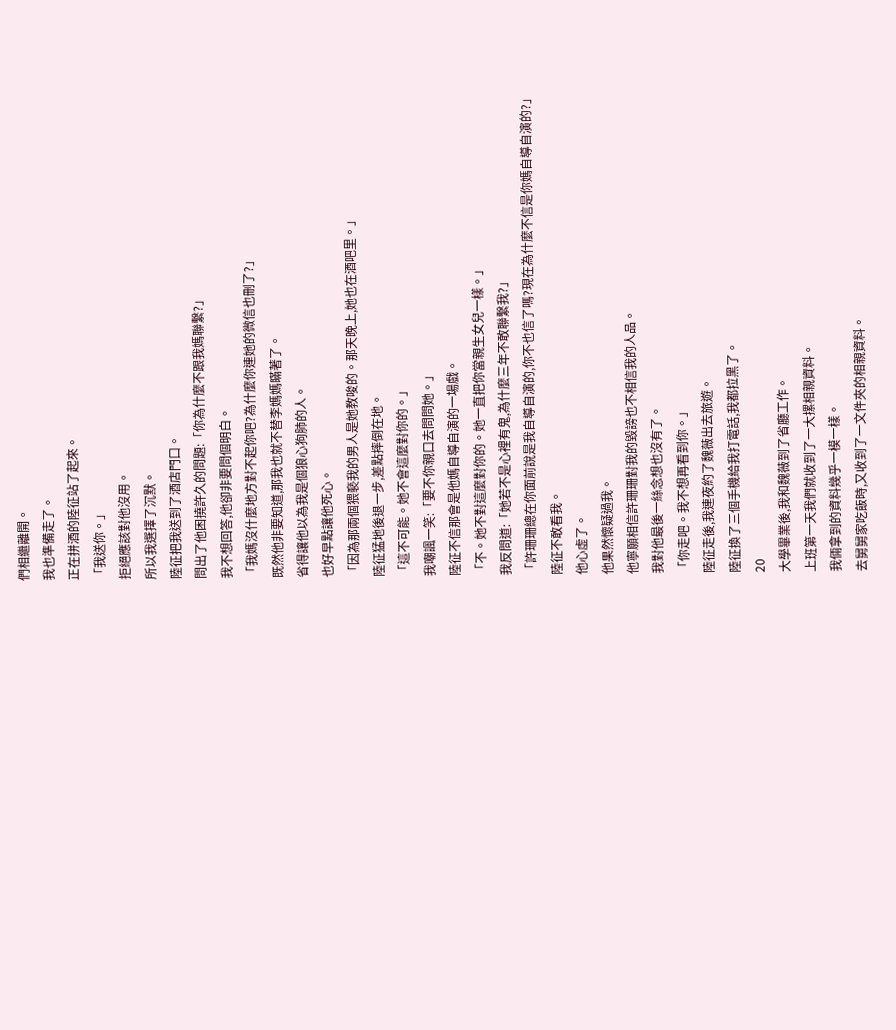們相繼離開。
我也準備走了。
正在拼酒的陸征站了起來。
「我送你。」
拒絕應該對他沒用。
所以我選擇了沉默。
陸征把我送到了酒店門口。
問出了他困撓許久的問題:「你為什麼不跟我媽聯繫?」
我不想回答,他卻非要問個明白。
「我媽沒什麼地方對不起你吧?為什麼你連她的微信也刪了?」
既然他非要知道,那我也就不替李媽媽瞞著了。
省得讓他以為我是個狼心狗肺的人。
也好早點讓他死心。
「因為那兩個猥褻我的男人是她教唆的。那天晚上,她也在酒吧里。」
陸征猛地後退一步,差點摔倒在地。
「這不可能。她不會這麼對你的。」
我嘲諷一笑:「要不你親口去問問她。」
陸征不信那會是他媽自導自演的一場戲。
「不。她不對這麼對你的。她一直把你當親生女兒一樣。」
我反問道:「她若不是心裡有鬼,為什麼三年不敢聯繫我?」
「許珊珊總在你面前說是我自導自演的,你不也信了嗎?現在為什麼不信是你媽自導自演的?」
陸征不敢看我。
他心虛了。
他果然懷疑過我。
他寧願相信許珊珊對我的毀謗也不相信我的人品。
我對他最後一絲念想也沒有了。
「你走吧。我不想再看到你。」
陸征走後,我連夜約了魏薇出去旅遊。
陸征換了三個手機給我打電話,我都拉黑了。
20
大學畢業後,我和魏薇到了省廳工作。
上班第一天我們就收到了一大摞相親資料。
我倆拿到的資料幾乎一模一樣。
去舅舅家吃飯時,又收到了一文件夾的相親資料。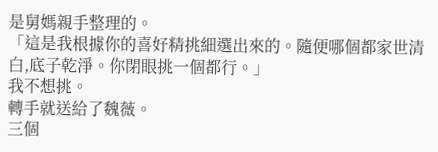是舅媽親手整理的。
「這是我根據你的喜好精挑細選出來的。隨便哪個都家世清白,底子乾淨。你閉眼挑一個都行。」
我不想挑。
轉手就送給了魏薇。
三個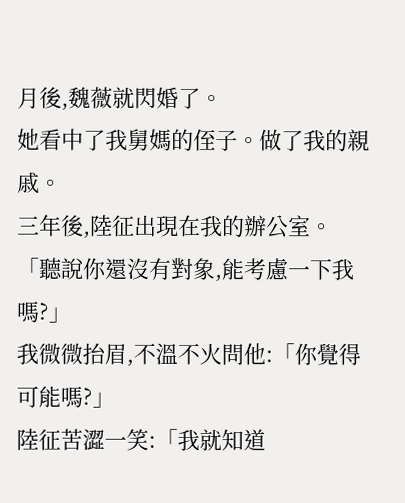月後,魏薇就閃婚了。
她看中了我舅媽的侄子。做了我的親戚。
三年後,陸征出現在我的辦公室。
「聽說你還沒有對象,能考慮一下我嗎?」
我微微抬眉,不溫不火問他:「你覺得可能嗎?」
陸征苦澀一笑:「我就知道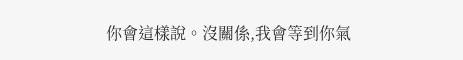你會這樣說。沒關係,我會等到你氣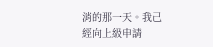消的那一天。我己經向上級申請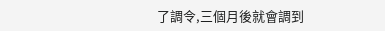了調令,三個月後就會調到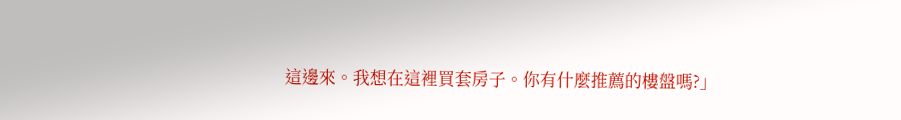這邊來。我想在這裡買套房子。你有什麼推薦的樓盤嗎?」